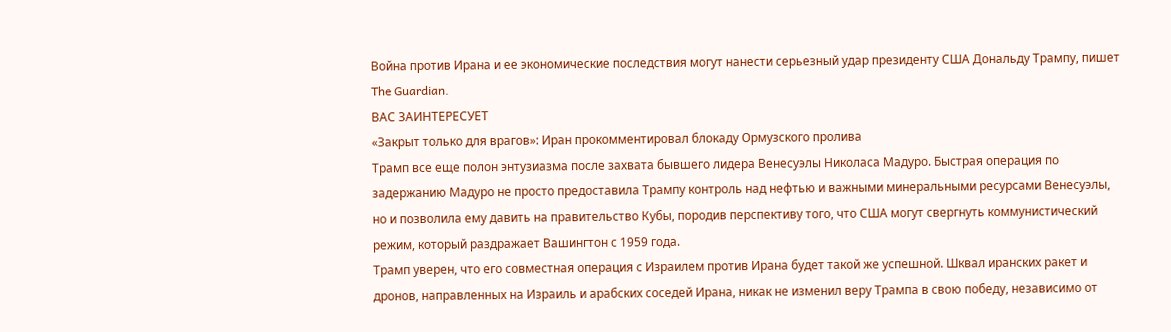Война против Ирана и ее экономические последствия могут нанести серьезный удар президенту США Дональду Трампу, пишет The Guardian.
ВАС ЗАИНТЕРЕСУЕТ
«Закрыт только для врагов»: Иран прокомментировал блокаду Ормузского пролива
Трамп все еще полон энтузиазма после захвата бывшего лидера Венесуэлы Николаса Мадуро. Быстрая операция по задержанию Мадуро не просто предоставила Трампу контроль над нефтью и важными минеральными ресурсами Венесуэлы, но и позволила ему давить на правительство Кубы, породив перспективу того, что США могут свергнуть коммунистический режим, который раздражает Вашингтон с 1959 года.
Трамп уверен, что его совместная операция с Израилем против Ирана будет такой же успешной. Шквал иранских ракет и дронов, направленных на Израиль и арабских соседей Ирана, никак не изменил веру Трампа в свою победу, независимо от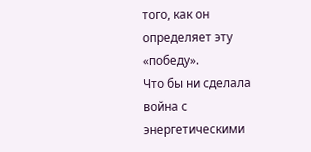того, как он определяет эту «победу».
Что бы ни сделала война с энергетическими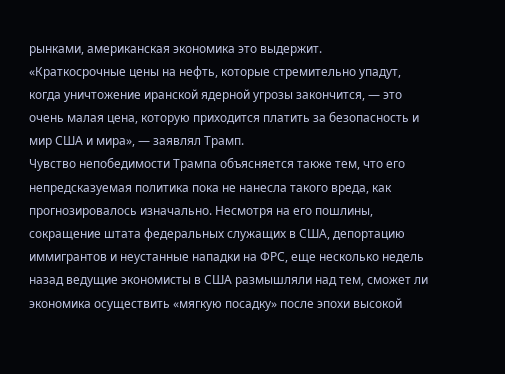рынками, американская экономика это выдержит.
«Краткосрочные цены на нефть, которые стремительно упадут, когда уничтожение иранской ядерной угрозы закончится, — это очень малая цена, которую приходится платить за безопасность и мир США и мира», — заявлял Трамп.
Чувство непобедимости Трампа объясняется также тем, что его непредсказуемая политика пока не нанесла такого вреда, как прогнозировалось изначально. Несмотря на его пошлины, сокращение штата федеральных служащих в США, депортацию иммигрантов и неустанные нападки на ФРС, еще несколько недель назад ведущие экономисты в США размышляли над тем, сможет ли экономика осуществить «мягкую посадку» после эпохи высокой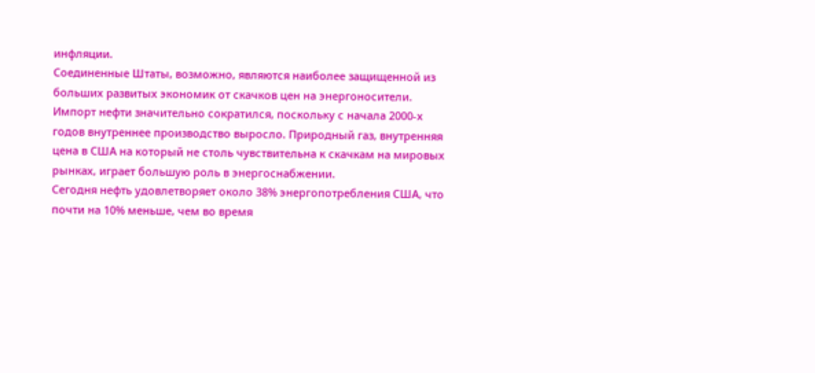инфляции.
Соединенные Штаты, возможно, являются наиболее защищенной из больших развитых экономик от скачков цен на энергоносители. Импорт нефти значительно сократился, поскольку с начала 2000-х годов внутреннее производство выросло. Природный газ, внутренняя цена в США на который не столь чувствительна к скачкам на мировых рынках, играет большую роль в энергоснабжении.
Сегодня нефть удовлетворяет около 38% энергопотребления США, что почти на 10% меньше, чем во время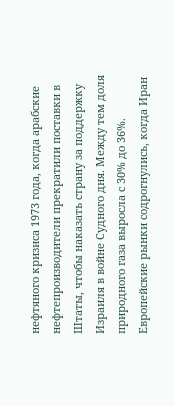нефтяного кризиса 1973 года, когда арабские нефтепроизводители прекратили поставки в Штаты, чтобы наказать страну за поддержку Израиля в войне Судного дня. Между тем доля природного газа выросла с 30% до 36%.
Европейские рынки содрогнулись, когда Иран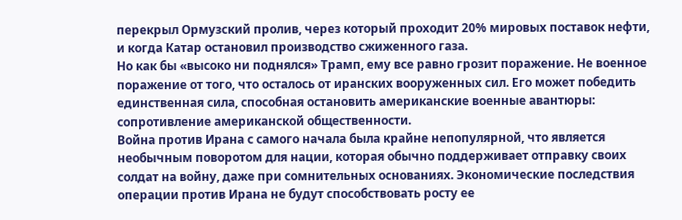перекрыл Ормузский пролив, через который проходит 20% мировых поставок нефти, и когда Катар остановил производство сжиженного газа.
Но как бы «высоко ни поднялся» Трамп, ему все равно грозит поражение. Не военное поражение от того, что осталось от иранских вооруженных сил. Его может победить единственная сила, способная остановить американские военные авантюры: сопротивление американской общественности.
Война против Ирана с самого начала была крайне непопулярной, что является необычным поворотом для нации, которая обычно поддерживает отправку своих солдат на войну, даже при сомнительных основаниях. Экономические последствия операции против Ирана не будут способствовать росту ее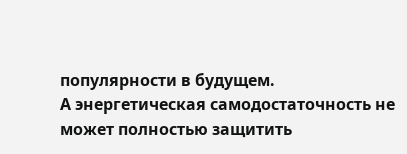популярности в будущем.
А энергетическая самодостаточность не может полностью защитить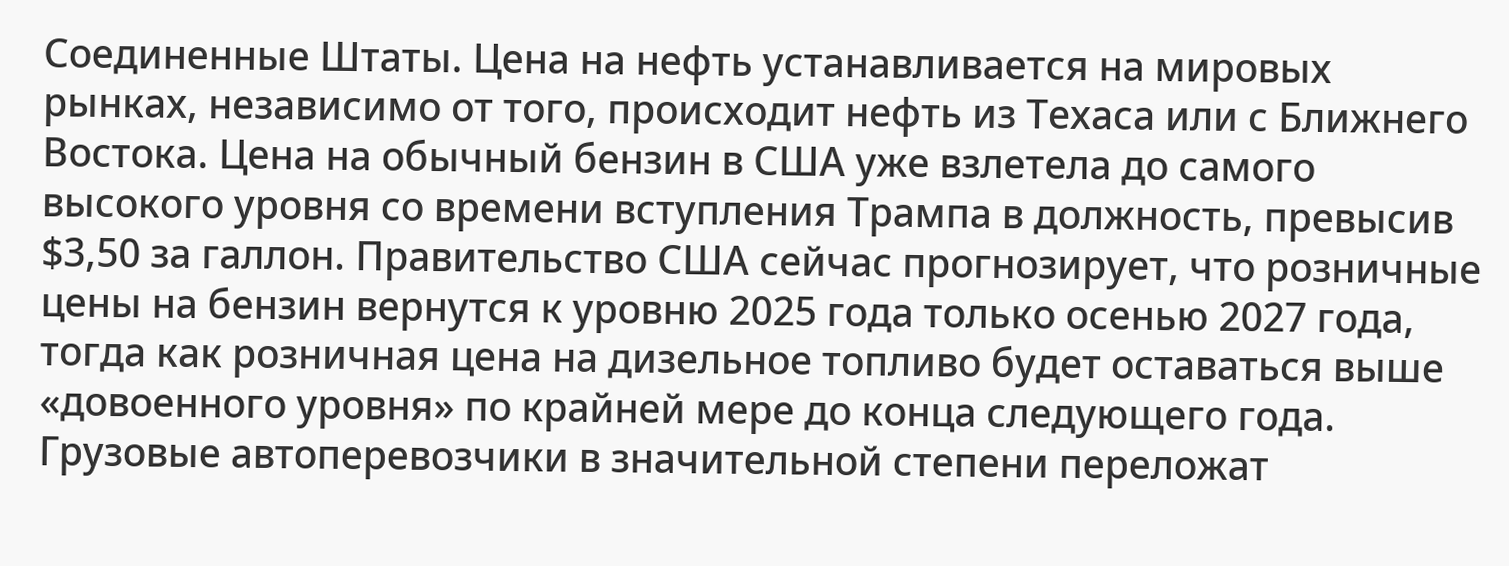Соединенные Штаты. Цена на нефть устанавливается на мировых рынках, независимо от того, происходит нефть из Техаса или с Ближнего Востока. Цена на обычный бензин в США уже взлетела до самого высокого уровня со времени вступления Трампа в должность, превысив $3,50 за галлон. Правительство США сейчас прогнозирует, что розничные цены на бензин вернутся к уровню 2025 года только осенью 2027 года, тогда как розничная цена на дизельное топливо будет оставаться выше «довоенного уровня» по крайней мере до конца следующего года.
Грузовые автоперевозчики в значительной степени переложат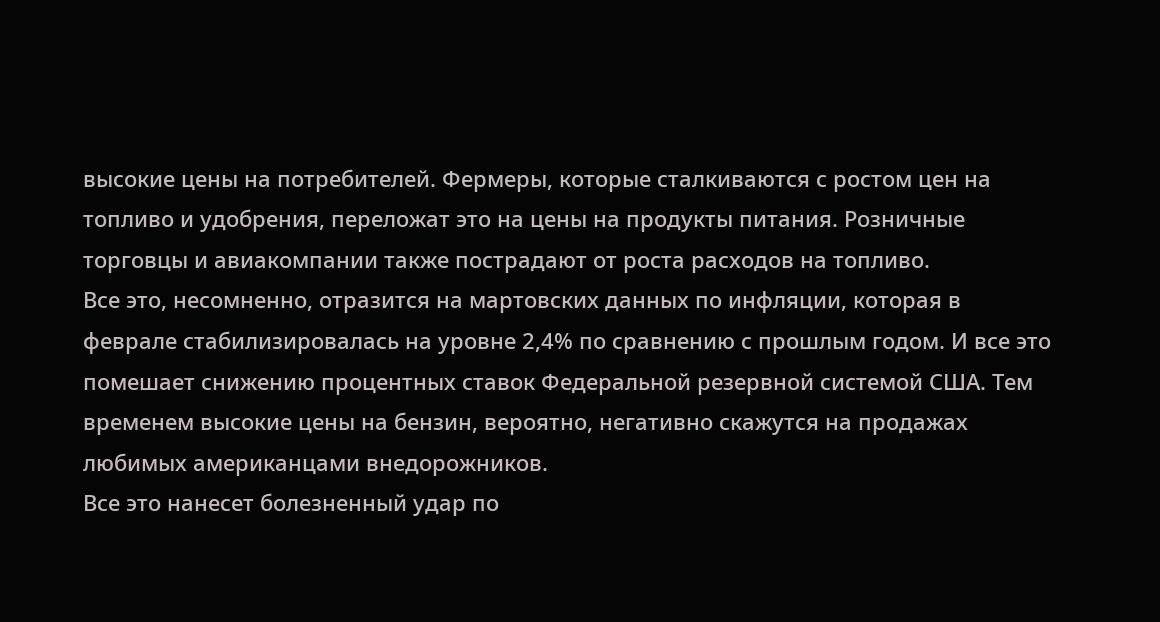высокие цены на потребителей. Фермеры, которые сталкиваются с ростом цен на топливо и удобрения, переложат это на цены на продукты питания. Розничные торговцы и авиакомпании также пострадают от роста расходов на топливо.
Все это, несомненно, отразится на мартовских данных по инфляции, которая в феврале стабилизировалась на уровне 2,4% по сравнению с прошлым годом. И все это помешает снижению процентных ставок Федеральной резервной системой США. Тем временем высокие цены на бензин, вероятно, негативно скажутся на продажах любимых американцами внедорожников.
Все это нанесет болезненный удар по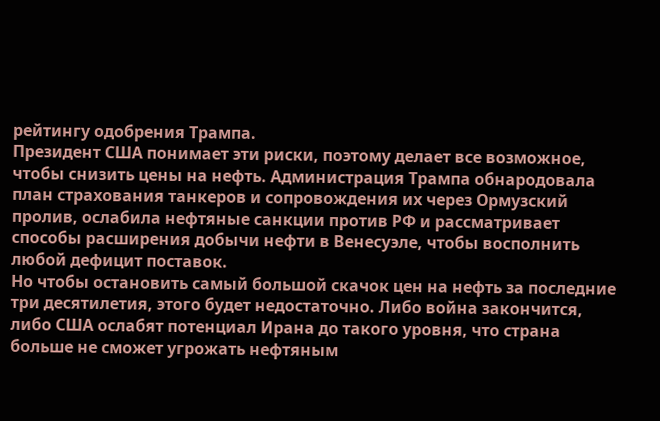рейтингу одобрения Трампа.
Президент США понимает эти риски, поэтому делает все возможное, чтобы снизить цены на нефть. Администрация Трампа обнародовала план страхования танкеров и сопровождения их через Ормузский пролив, ослабила нефтяные санкции против РФ и рассматривает способы расширения добычи нефти в Венесуэле, чтобы восполнить любой дефицит поставок.
Но чтобы остановить самый большой скачок цен на нефть за последние три десятилетия, этого будет недостаточно. Либо война закончится, либо США ослабят потенциал Ирана до такого уровня, что страна больше не сможет угрожать нефтяным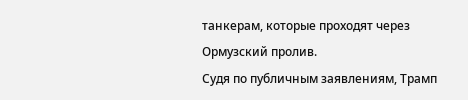танкерам, которые проходят через Ормузский пролив.
Судя по публичным заявлениям, Трамп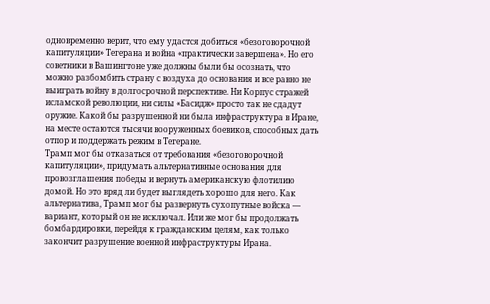одновременно верит, что ему удастся добиться «безоговорочной капитуляции» Тегерана и война «практически завершена». Но его советники в Вашингтоне уже должны были бы осознать, что можно разбомбить страну с воздуха до основания и все равно не выиграть войну в долгосрочной перспективе. Ни Корпус стражей исламской революции, ни силы «Басидж» просто так не сдадут оружие. Какой бы разрушенной ни была инфраструктура в Иране, на месте остаются тысячи вооруженных боевиков, способных дать отпор и поддержать режим в Тегеране.
Трамп мог бы отказаться от требования «безоговорочной капитуляции», придумать альтернативные основания для провозглашения победы и вернуть американскую флотилию домой. Но это вряд ли будет выглядеть хорошо для него. Как альтернатива, Трамп мог бы развернуть сухопутные войска — вариант, который он не исключал. Или же мог бы продолжать бомбардировки, перейдя к гражданским целям, как только закончит разрушение военной инфраструктуры Ирана.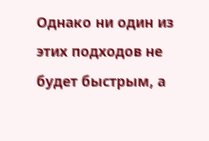Однако ни один из этих подходов не будет быстрым, а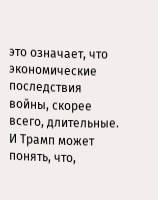это означает, что экономические последствия войны, скорее всего, длительные. И Трамп может понять, что,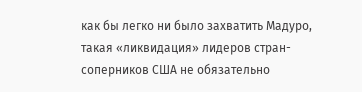как бы легко ни было захватить Мадуро, такая «ликвидация» лидеров стран-соперников США не обязательно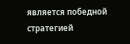является победной стратегией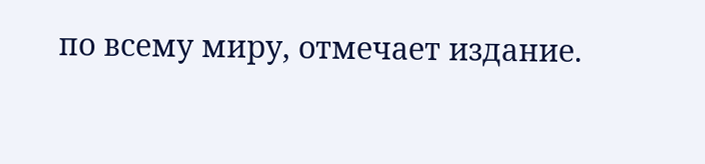по всему миру, отмечает издание.